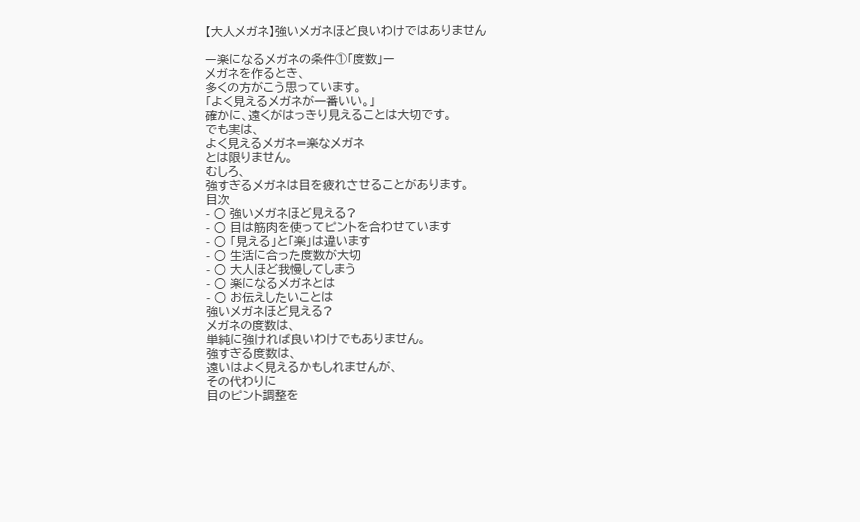【大人メガネ】強いメガネほど良いわけではありません

ー楽になるメガネの条件①「度数」ー
メガネを作るとき、
多くの方がこう思っています。
「よく見えるメガネが一番いい。」
確かに、遠くがはっきり見えることは大切です。
でも実は、
よく見えるメガネ=楽なメガネ
とは限りません。
むしろ、
強すぎるメガネは目を疲れさせることがあります。
目次
- ○ 強いメガネほど見える?
- ○ 目は筋肉を使ってピントを合わせています
- ○ 「見える」と「楽」は違います
- ○ 生活に合った度数が大切
- ○ 大人ほど我慢してしまう
- ○ 楽になるメガネとは
- ○ お伝えしたいことは
強いメガネほど見える?
メガネの度数は、
単純に強ければ良いわけでもありません。
強すぎる度数は、
遠いはよく見えるかもしれませんが、
その代わりに
目のピント調整を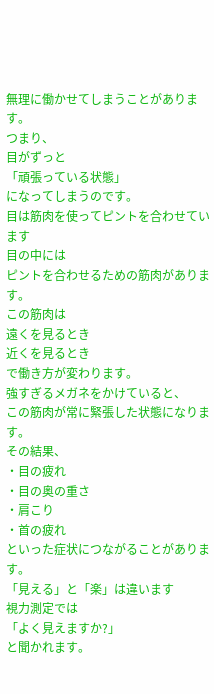無理に働かせてしまうことがあります。
つまり、
目がずっと
「頑張っている状態」
になってしまうのです。
目は筋肉を使ってピントを合わせています
目の中には
ピントを合わせるための筋肉があります。
この筋肉は
遠くを見るとき
近くを見るとき
で働き方が変わります。
強すぎるメガネをかけていると、
この筋肉が常に緊張した状態になります。
その結果、
・目の疲れ
・目の奥の重さ
・肩こり
・首の疲れ
といった症状につながることがあります。
「見える」と「楽」は違います
視力測定では
「よく見えますか?」
と聞かれます。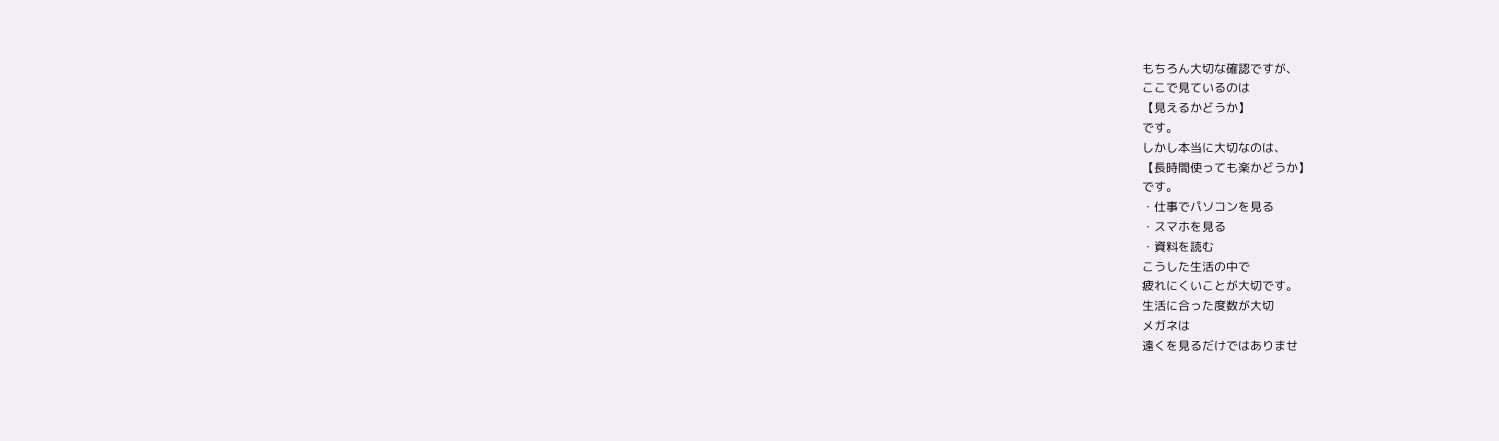もちろん大切な確認ですが、
ここで見ているのは
【見えるかどうか】
です。
しかし本当に大切なのは、
【長時間使っても楽かどうか】
です。
・仕事でパソコンを見る
・スマホを見る
・資料を読む
こうした生活の中で
疲れにくいことが大切です。
生活に合った度数が大切
メガネは
遠くを見るだけではありませ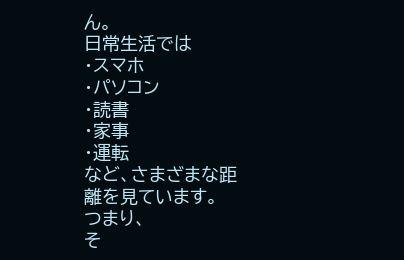ん。
日常生活では
・スマホ
・パソコン
・読書
・家事
・運転
など、さまざまな距離を見ています。
つまり、
そ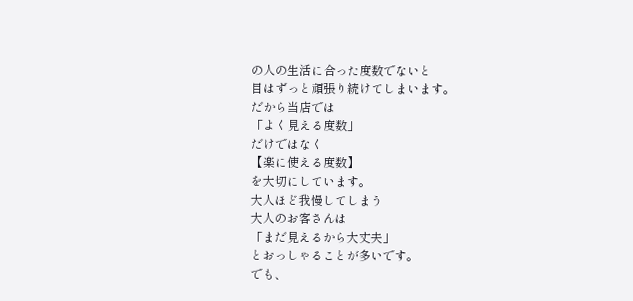の人の生活に合った度数でないと
目はずっと頑張り続けてしまいます。
だから当店では
「よく見える度数」
だけではなく
【楽に使える度数】
を大切にしています。
大人ほど我慢してしまう
大人のお客さんは
「まだ見えるから大丈夫」
とおっしゃることが多いです。
でも、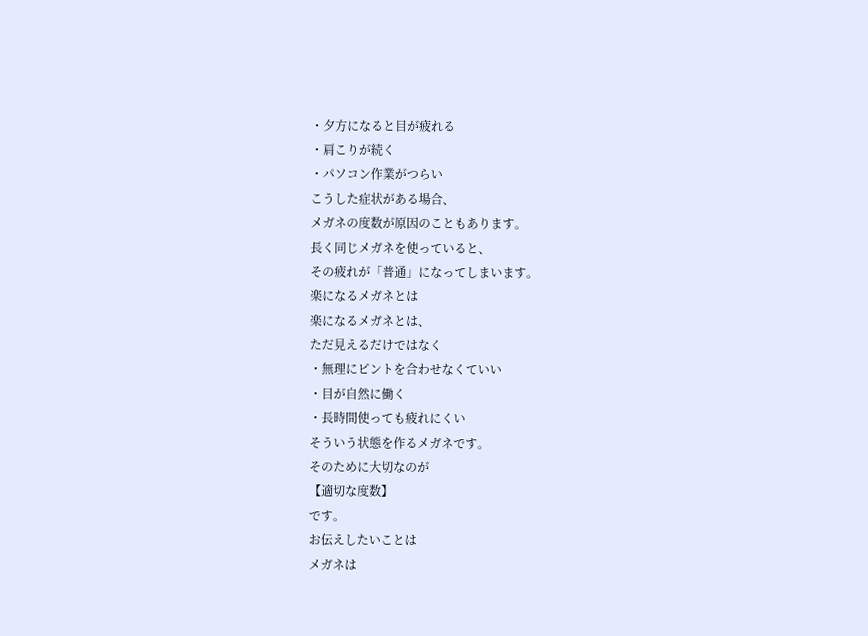・夕方になると目が疲れる
・肩こりが続く
・パソコン作業がつらい
こうした症状がある場合、
メガネの度数が原因のこともあります。
長く同じメガネを使っていると、
その疲れが「普通」になってしまいます。
楽になるメガネとは
楽になるメガネとは、
ただ見えるだけではなく
・無理にピントを合わせなくていい
・目が自然に働く
・長時間使っても疲れにくい
そういう状態を作るメガネです。
そのために大切なのが
【適切な度数】
です。
お伝えしたいことは
メガネは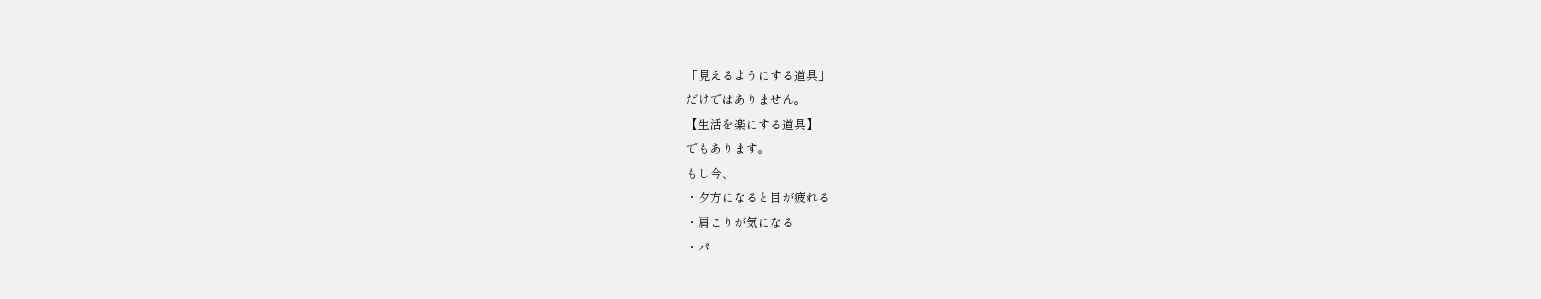「見えるようにする道具」
だけではありません。
【生活を楽にする道具】
でもあります。
もし今、
・夕方になると目が疲れる
・肩こりが気になる
・パ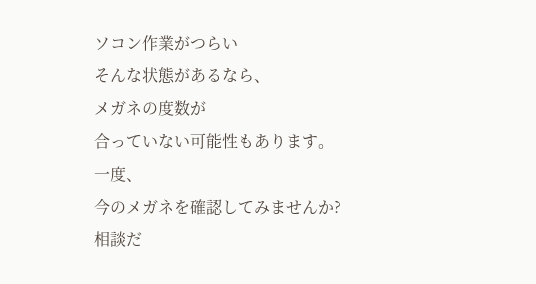ソコン作業がつらい
そんな状態があるなら、
メガネの度数が
合っていない可能性もあります。
一度、
今のメガネを確認してみませんか?
相談だ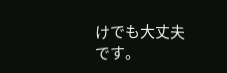けでも大丈夫です。